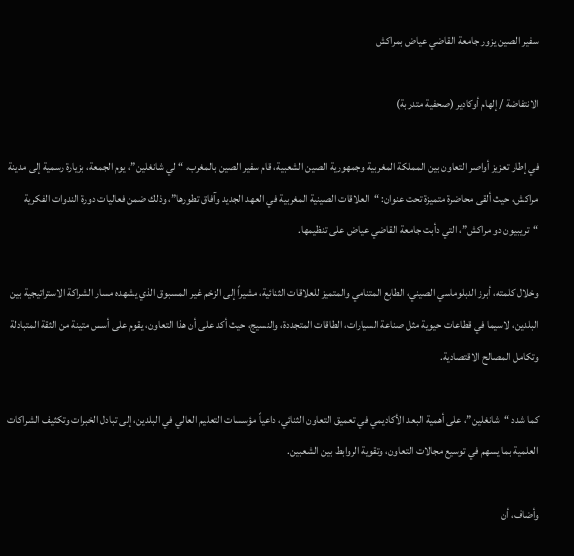سفير الصين يزور جامعة القاضي عياض بمراكش

الانتفاضة / إلهام أوكادير (صحفية متدربة)

في إطار تعزيز أواصر التعاون بين المملكة المغربية وجمهورية الصين الشعبية، قام سفير الصين بالمغرب، “لي شانغلين”، يوم الجمعة، بزيارة رسمية إلى مدينة مراكش، حيث ألقى محاضرة متميزة تحت عنوان: “العلاقات الصينية المغربية في العهد الجديد وآفاق تطورها”، وذلك ضمن فعاليات دورة الندوات الفكرية “تريبيون دو مراكش”، التي دأبت جامعة القاضي عياض على تنظيمها.

وخلال كلمته، أبرز الدبلوماسي الصيني، الطابع المتنامي والمتميز للعلاقات الثنائية، مشيراً إلى الزخم غير المسبوق الذي يشهده مسار الشراكة الاستراتيجية بين البلدين، لاسيما في قطاعات حيوية مثل صناعة السيارات، الطاقات المتجددة، والنسيج، حيث أكد على أن هذا التعاون، يقوم على أسس متينة من الثقة المتبادلة وتكامل المصالح الاقتصادية.

كما شدد “شانغلين”، على أهمية البعد الأكاديمي في تعميق التعاون الثنائي، داعياً مؤسسات التعليم العالي في البلدين، إلى تبادل الخبرات وتكثيف الشراكات العلمية بما يسهم في توسيع مجالات التعاون، وتقوية الروابط بين الشعبين.

وأضاف، أن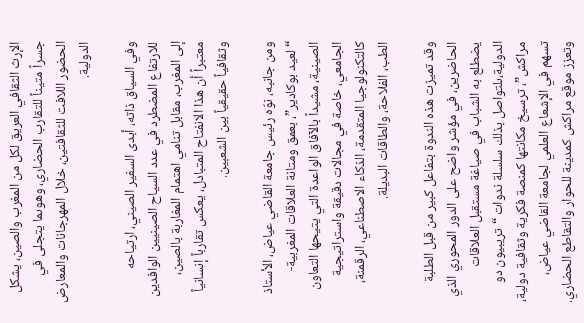الإرث الثقافي العريق لكل من المغرب والصين، يشكل جسراً متيناً للتقارب الحضاري، وهوىما يتجلى في الحضور اللافت للثقافتين، خلال المهرجانات والمعارض الدولية.

وفي السياق ذاته، أبدى السفير الصيني، ارتياحه للارتفاع المضطرد في عدد السياح الصينيين الوافدين إلى المغرب، مقابل تنامي اهتمام المغاربة بالصين، معتبراً أن هذا الانفتاح المتبادل، يعكس تقارباً إنسانياً وثقافياً حقيقياً بين الشعبين.

ومن جانبه، نوّه رئيس جامعة القاضي عياض، الأستاذ “لعيد بوكادير”، بعمق ومتانة العلاقات المغربية-الصينية، مشيداً بالآفاق الواعدة التي يتيحها التعاون الجامعي، خاصة في مجالات دقيقة واستراتيجية كالتكنولوجيا المتقدمة، الذكاء الاصطناعي، الرقمنة، الطب، الفلاحة، والطاقات البديلة.

وقد تميزت هذه الندوة بتفاعل كبير من قبل الطلبة الحاضرين، في مؤشر واضح على الدور المحوري الذي يضطلع به الشباب في صياغة مستقبل العلاقات الدولية،ىلتواصل بذلك سلسلة ندوات “تريبيون دو مراكش”، ترسيخ مكانتها كمنصة فكرية وثقافية دولية، تسهم في الإشعاع العلمي لجامعة القاضي عياض، وتعزز موقع مراكش كمدينة للحوار والتقاطع الحضاري.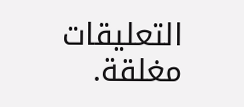التعليقات مغلقة.